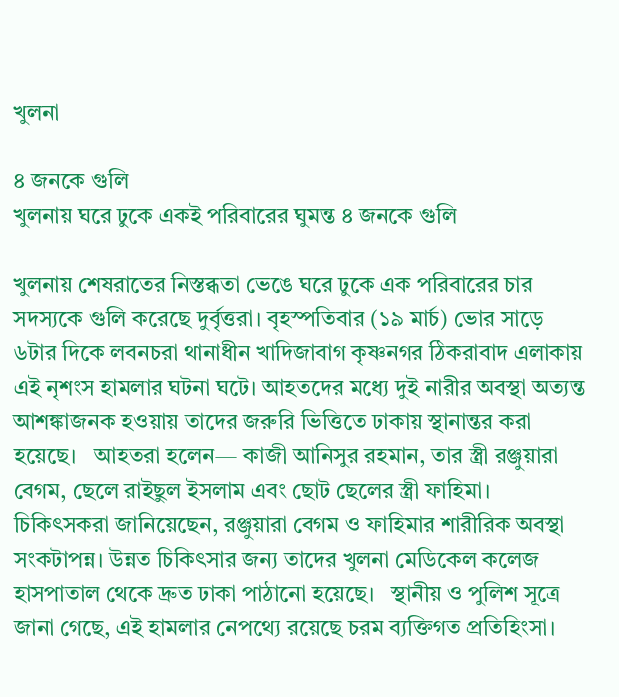খুলনা

৪ জনকে গুলি
খুলনায় ঘরে ঢুকে একই পরিবারের ঘুমন্ত ৪ জনকে গুলি

খুলনায় শেষরাতের নিস্তব্ধতা ভেঙে ঘরে ঢুকে এক পরিবারের চার সদস্যকে গুলি করেছে দুর্বৃত্তরা। বৃহস্পতিবার (১৯ মার্চ) ভোর সাড়ে ৬টার দিকে লবনচরা থানাধীন খাদিজাবাগ কৃষ্ণনগর ঠিকরাবাদ এলাকায় এই নৃশংস হামলার ঘটনা ঘটে। আহতদের মধ্যে দুই নারীর অবস্থা অত্যন্ত আশঙ্কাজনক হওয়ায় তাদের জরুরি ভিত্তিতে ঢাকায় স্থানান্তর করা হয়েছে।   আহতরা হলেন— কাজী আনিসুর রহমান, তার স্ত্রী রঞ্জুয়ারা বেগম, ছেলে রাইছুল ইসলাম এবং ছোট ছেলের স্ত্রী ফাহিমা। চিকিৎসকরা জানিয়েছেন, রঞ্জুয়ারা বেগম ও ফাহিমার শারীরিক অবস্থা সংকটাপন্ন। উন্নত চিকিৎসার জন্য তাদের খুলনা মেডিকেল কলেজ হাসপাতাল থেকে দ্রুত ঢাকা পাঠানো হয়েছে।   স্থানীয় ও পুলিশ সূত্রে জানা গেছে, এই হামলার নেপথ্যে রয়েছে চরম ব্যক্তিগত প্রতিহিংসা।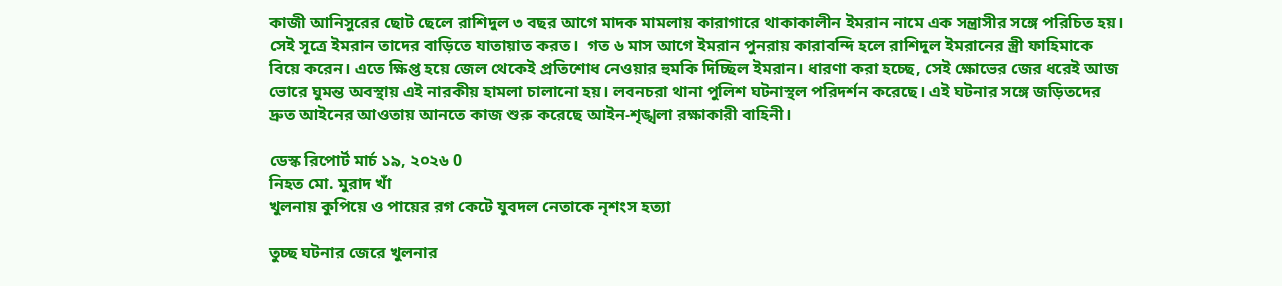কাজী আনিসুরের ছোট ছেলে রাশিদুল ৩ বছর আগে মাদক মামলায় কারাগারে থাকাকালীন ইমরান নামে এক সন্ত্রাসীর সঙ্গে পরিচিত হয়। সেই সূত্রে ইমরান তাদের বাড়িতে যাতায়াত করত।  গত ৬ মাস আগে ইমরান পুনরায় কারাবন্দি হলে রাশিদুল ইমরানের স্ত্রী ফাহিমাকে বিয়ে করেন। এতে ক্ষিপ্ত হয়ে জেল থেকেই প্রতিশোধ নেওয়ার হুমকি দিচ্ছিল ইমরান। ধারণা করা হচ্ছে, সেই ক্ষোভের জের ধরেই আজ ভোরে ঘুমন্ত অবস্থায় এই নারকীয় হামলা চালানো হয়। লবনচরা থানা পুলিশ ঘটনাস্থল পরিদর্শন করেছে। এই ঘটনার সঙ্গে জড়িতদের দ্রুত আইনের আওতায় আনতে কাজ শুরু করেছে আইন-শৃঙ্খলা রক্ষাকারী বাহিনী।

ডেস্ক রিপোর্ট মার্চ ১৯, ২০২৬ 0
নিহত মো. মুরাদ খাঁ
খুলনায় কুপিয়ে ও পায়ের রগ কেটে যুবদল নেতাকে নৃশংস হত্যা

তুচ্ছ ঘটনার জেরে খুলনার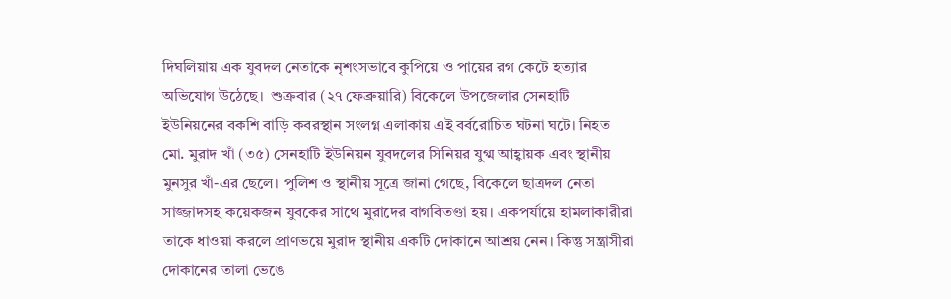দিঘলিয়ায় এক যুবদল নেতাকে নৃশংসভাবে কুপিয়ে ও পায়ের রগ কেটে হত্যার অভিযোগ উঠেছে।  শুক্রবার (২৭ ফেব্রুয়ারি) বিকেলে উপজেলার সেনহাটি ইউনিয়নের বকশি বাড়ি কবরস্থান সংলগ্ন এলাকায় এই বর্বরোচিত ঘটনা ঘটে। নিহত মো. মুরাদ খাঁ (৩৫) সেনহাটি ইউনিয়ন যুবদলের সিনিয়র যুগ্ম আহ্বায়ক এবং স্থানীয় মুনসুর খাঁ-এর ছেলে। পুলিশ ও স্থানীয় সূত্রে জানা গেছে, বিকেলে ছাত্রদল নেতা সাজ্জাদসহ কয়েকজন যুবকের সাথে মুরাদের বাগবিতণ্ডা হয়। একপর্যায়ে হামলাকারীরা তাকে ধাওয়া করলে প্রাণভয়ে মুরাদ স্থানীয় একটি দোকানে আশ্রয় নেন। কিন্তু সন্ত্রাসীরা দোকানের তালা ভেঙে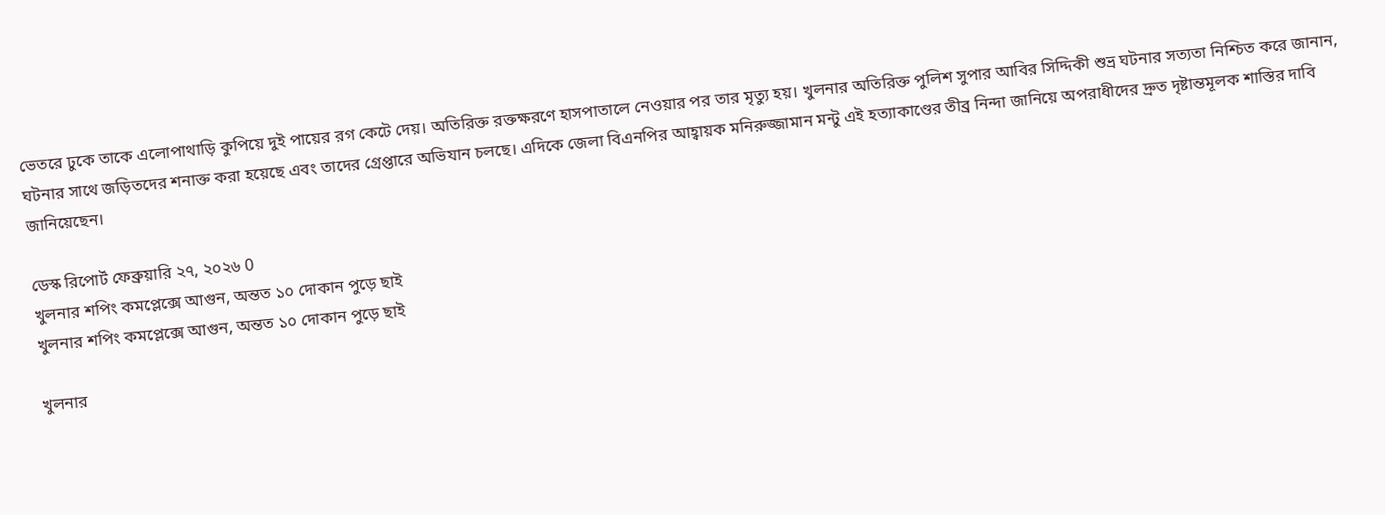ভেতরে ঢুকে তাকে এলোপাথাড়ি কুপিয়ে দুই পায়ের রগ কেটে দেয়। অতিরিক্ত রক্তক্ষরণে হাসপাতালে নেওয়ার পর তার মৃত্যু হয়। খুলনার অতিরিক্ত পুলিশ সুপার আবির সিদ্দিকী শুভ্র ঘটনার সত্যতা নিশ্চিত করে জানান, ঘটনার সাথে জড়িতদের শনাক্ত করা হয়েছে এবং তাদের গ্রেপ্তারে অভিযান চলছে। এদিকে জেলা বিএনপির আহ্বায়ক মনিরুজ্জামান মন্টু এই হত্যাকাণ্ডের তীব্র নিন্দা জানিয়ে অপরাধীদের দ্রুত দৃষ্টান্তমূলক শাস্তির দাবি জানিয়েছেন।

ডেস্ক রিপোর্ট ফেব্রুয়ারি ২৭, ২০২৬ 0
খুলনার শপিং কমপ্লেক্সে আগুন, অন্তত ১০ দোকান পুড়ে ছাই
খুলনার শপিং কমপ্লেক্সে আগুন, অন্তত ১০ দোকান পুড়ে ছাই

খুলনার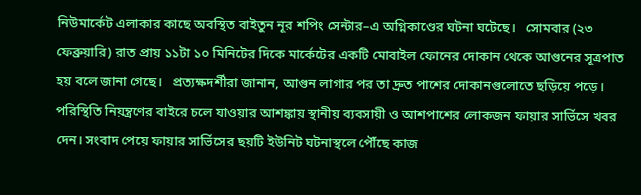নিউমার্কেট এলাকার কাছে অবস্থিত বাইতুন নূর শপিং সেন্টার–এ অগ্নিকাণ্ডের ঘটনা ঘটেছে।   সোমবার (২৩ ফেব্রুয়ারি) রাত প্রায় ১১টা ১০ মিনিটের দিকে মার্কেটের একটি মোবাইল ফোনের দোকান থেকে আগুনের সূত্রপাত হয় বলে জানা গেছে।   প্রত্যক্ষদর্শীরা জানান, আগুন লাগার পর তা দ্রুত পাশের দোকানগুলোতে ছড়িয়ে পড়ে। পরিস্থিতি নিয়ন্ত্রণের বাইরে চলে যাওয়ার আশঙ্কায় স্থানীয় ব্যবসায়ী ও আশপাশের লোকজন ফায়ার সার্ভিসে খবর দেন। সংবাদ পেয়ে ফায়ার সার্ভিসের ছয়টি ইউনিট ঘটনাস্থলে পৌঁছে কাজ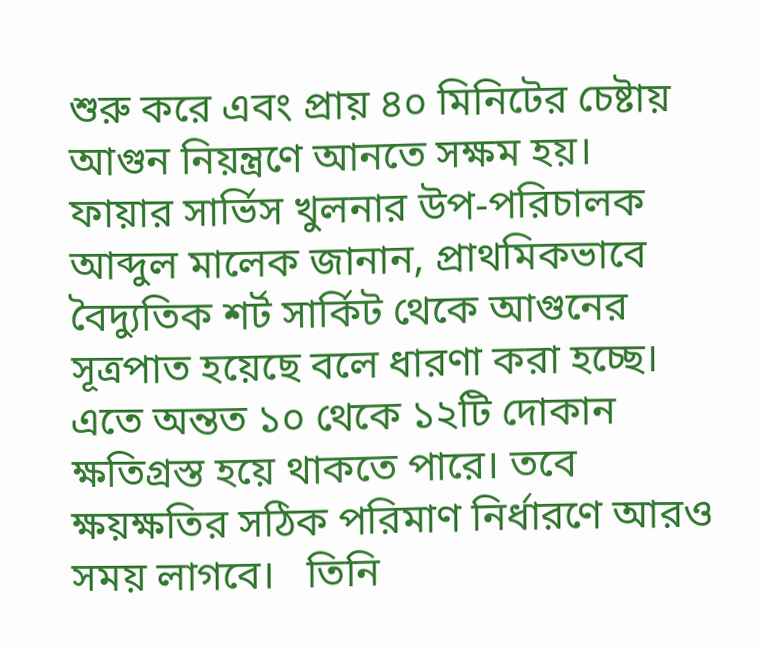শুরু করে এবং প্রায় ৪০ মিনিটের চেষ্টায় আগুন নিয়ন্ত্রণে আনতে সক্ষম হয়।   ফায়ার সার্ভিস খুলনার উপ-পরিচালক আব্দুল মালেক জানান, প্রাথমিকভাবে বৈদ্যুতিক শর্ট সার্কিট থেকে আগুনের সূত্রপাত হয়েছে বলে ধারণা করা হচ্ছে। এতে অন্তত ১০ থেকে ১২টি দোকান ক্ষতিগ্রস্ত হয়ে থাকতে পারে। তবে ক্ষয়ক্ষতির সঠিক পরিমাণ নির্ধারণে আরও সময় লাগবে।   তিনি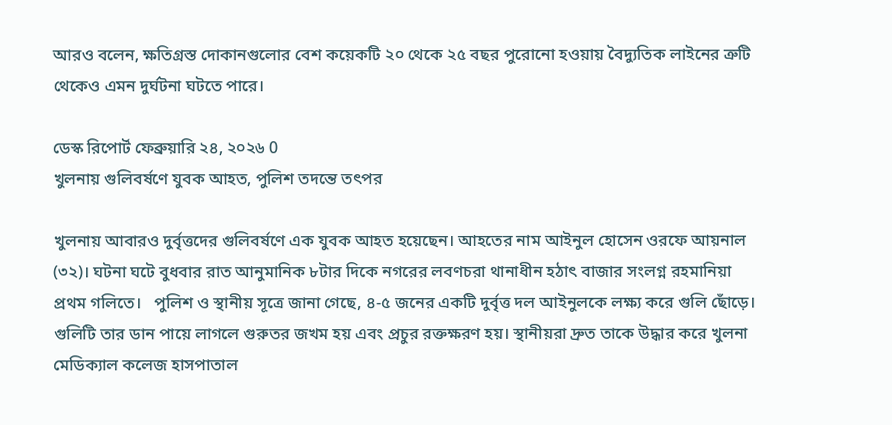আরও বলেন, ক্ষতিগ্রস্ত দোকানগুলোর বেশ কয়েকটি ২০ থেকে ২৫ বছর পুরোনো হওয়ায় বৈদ্যুতিক লাইনের ত্রুটি থেকেও এমন দুর্ঘটনা ঘটতে পারে।

ডেস্ক রিপোর্ট ফেব্রুয়ারি ২৪, ২০২৬ 0
খুলনায় গুলিবর্ষণে যুবক আহত, পুলিশ তদন্তে তৎপর

খুলনায় আবারও দুর্বৃত্তদের গুলিবর্ষণে এক যুবক আহত হয়েছেন। আহতের নাম আইনুল হোসেন ওরফে আয়নাল (৩২)। ঘটনা ঘটে বুধবার রাত আনুমানিক ৮টার দিকে নগরের লবণচরা থানাধীন হঠাৎ বাজার সংলগ্ন রহমানিয়া প্রথম গলিতে।   পুলিশ ও স্থানীয় সূত্রে জানা গেছে, ৪-৫ জনের একটি দুর্বৃত্ত দল আইনুলকে লক্ষ্য করে গুলি ছোঁড়ে। গুলিটি তার ডান পায়ে লাগলে গুরুতর জখম হয় এবং প্রচুর রক্তক্ষরণ হয়। স্থানীয়রা দ্রুত তাকে উদ্ধার করে খুলনা মেডিক্যাল কলেজ হাসপাতাল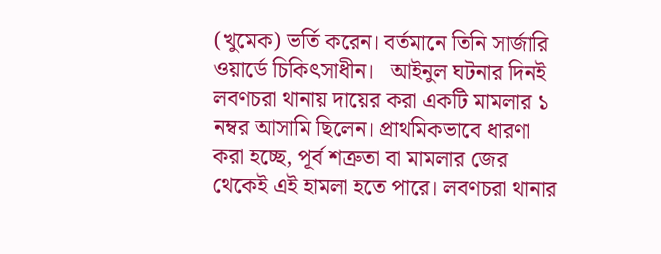(খুমেক) ভর্তি করেন। বর্তমানে তিনি সার্জারি ওয়ার্ডে চিকিৎসাধীন।   আইনুল ঘটনার দিনই লবণচরা থানায় দায়ের করা একটি মামলার ১ নম্বর আসামি ছিলেন। প্রাথমিকভাবে ধারণা করা হচ্ছে, পূর্ব শত্রুতা বা মামলার জের থেকেই এই হামলা হতে পারে। লবণচরা থানার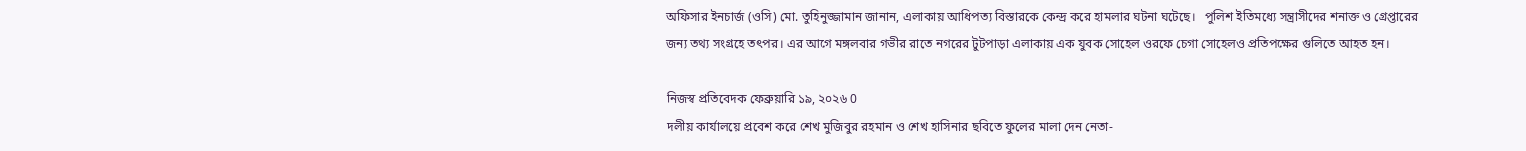অফিসার ইনচার্জ (ওসি) মো. তুহিনুজ্জামান জানান, এলাকায় আধিপত্য বিস্তারকে কেন্দ্র করে হামলার ঘটনা ঘটেছে।   পুলিশ ইতিমধ্যে সন্ত্রাসীদের শনাক্ত ও গ্রেপ্তারের জন্য তথ্য সংগ্রহে তৎপর। এর আগে মঙ্গলবার গভীর রাতে নগরের টুটপাড়া এলাকায় এক যুবক সোহেল ওরফে চেগা সোহেলও প্রতিপক্ষের গুলিতে আহত হন।

নিজস্ব প্রতিবেদক ফেব্রুয়ারি ১৯, ২০২৬ 0
দলীয় কার্যালয়ে প্রবেশ করে শেখ মুজিবুর রহমান ও শেখ হাসিনার ছবিতে ফুলের মালা দেন নেতা-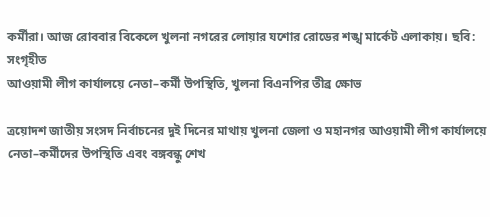কর্মীরা। আজ রোববার বিকেলে খুলনা নগরের লোয়ার যশোর রোডের শঙ্খ মার্কেট এলাকায়। ছবি: সংগৃহীত
আওয়ামী লীগ কার্যালয়ে নেতা–কর্মী উপস্থিতি, খুলনা বিএনপির তীব্র ক্ষোভ

ত্রয়োদশ জাতীয় সংসদ নির্বাচনের দুই দিনের মাথায় খুলনা জেলা ও মহানগর আওয়ামী লীগ কার্যালয়ে নেতা–কর্মীদের উপস্থিতি এবং বঙ্গবন্ধু শেখ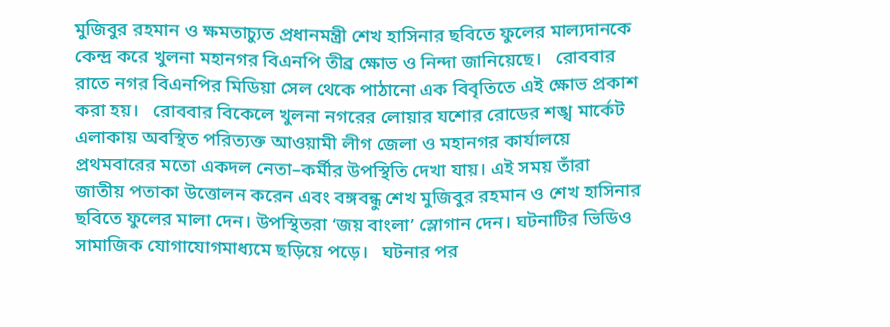মুজিবুর রহমান ও ক্ষমতাচ্যুত প্রধানমন্ত্রী শেখ হাসিনার ছবিতে ফুলের মাল্যদানকে কেন্দ্র করে খুলনা মহানগর বিএনপি তীব্র ক্ষোভ ও নিন্দা জানিয়েছে।   রোববার রাতে নগর বিএনপির মিডিয়া সেল থেকে পাঠানো এক বিবৃতিতে এই ক্ষোভ প্রকাশ করা হয়।   রোববার বিকেলে খুলনা নগরের লোয়ার যশোর রোডের শঙ্খ মার্কেট এলাকায় অবস্থিত পরিত্যক্ত আওয়ামী লীগ জেলা ও মহানগর কার্যালয়ে প্রথমবারের মতো একদল নেতা–কর্মীর উপস্থিতি দেখা যায়। এই সময় তাঁরা জাতীয় পতাকা উত্তোলন করেন এবং বঙ্গবন্ধু শেখ মুজিবুর রহমান ও শেখ হাসিনার ছবিতে ফুলের মালা দেন। উপস্থিতরা ‘জয় বাংলা’ স্লোগান দেন। ঘটনাটির ভিডিও সামাজিক যোগাযোগমাধ্যমে ছড়িয়ে পড়ে।   ঘটনার পর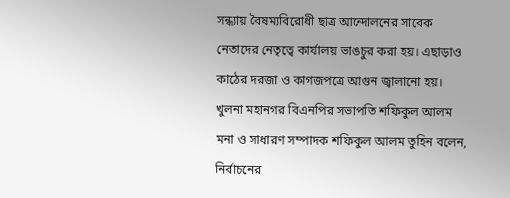সন্ধ্যায় বৈষম্যবিরোধী ছাত্র আন্দোলনের সাবেক নেতাদের নেতৃত্বে কার্যালয় ভাঙচুর করা হয়। এছাড়াও কাঠের দরজা ও কাগজপত্রে আগুন জ্বালানো হয়।   খুলনা মহানগর বিএনপির সভাপতি শফিকুল আলম মনা ও সাধারণ সম্পাদক শফিকুল আলম তুহিন বলেন, নির্বাচনের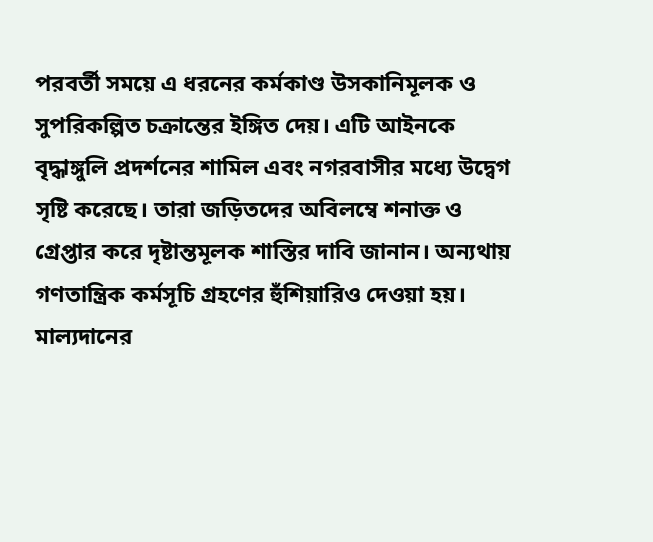পরবর্তী সময়ে এ ধরনের কর্মকাণ্ড উসকানিমূলক ও সুপরিকল্পিত চক্রান্তের ইঙ্গিত দেয়। এটি আইনকে বৃদ্ধাঙ্গুলি প্রদর্শনের শামিল এবং নগরবাসীর মধ্যে উদ্বেগ সৃষ্টি করেছে। তারা জড়িতদের অবিলম্বে শনাক্ত ও গ্রেপ্তার করে দৃষ্টান্তমূলক শাস্তির দাবি জানান। অন্যথায় গণতান্ত্রিক কর্মসূচি গ্রহণের হুঁশিয়ারিও দেওয়া হয়।   মাল্যদানের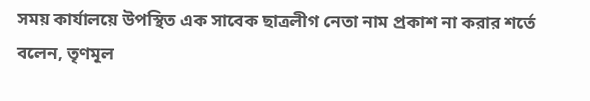সময় কার্যালয়ে উপস্থিত এক সাবেক ছাত্রলীগ নেতা নাম প্রকাশ না করার শর্তে বলেন, তৃণমূল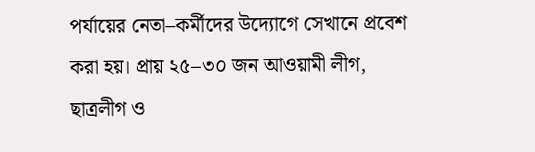পর্যায়ের নেতা–কর্মীদের উদ্যোগে সেখানে প্রবেশ করা হয়। প্রায় ২৫–৩০ জন আওয়ামী লীগ, ছাত্রলীগ ও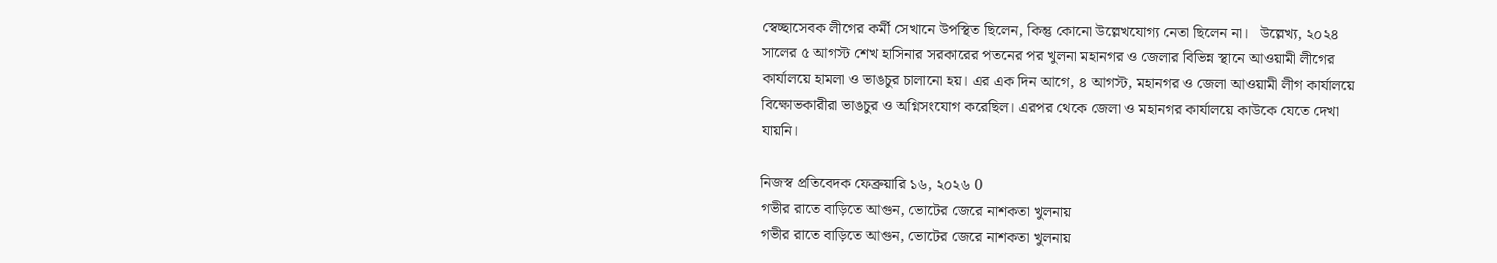স্বেচ্ছাসেবক লীগের কর্মী সেখানে উপস্থিত ছিলেন, কিন্তু কোনো উল্লেখযোগ্য নেতা ছিলেন না।   উল্লেখ্য, ২০২৪ সালের ৫ আগস্ট শেখ হাসিনার সরকারের পতনের পর খুলনা মহানগর ও জেলার বিভিন্ন স্থানে আওয়ামী লীগের কার্যালয়ে হামলা ও ভাঙচুর চালানো হয়। এর এক দিন আগে, ৪ আগস্ট, মহানগর ও জেলা আওয়ামী লীগ কার্যালয়ে বিক্ষোভকারীরা ভাঙচুর ও অগ্নিসংযোগ করেছিল। এরপর থেকে জেলা ও মহানগর কার্যালয়ে কাউকে যেতে দেখা যায়নি।

নিজস্ব প্রতিবেদক ফেব্রুয়ারি ১৬, ২০২৬ 0
গভীর রাতে বাড়িতে আগুন, ভোটের জেরে নাশকতা খুলনায়
গভীর রাতে বাড়িতে আগুন, ভোটের জেরে নাশকতা খুলনায়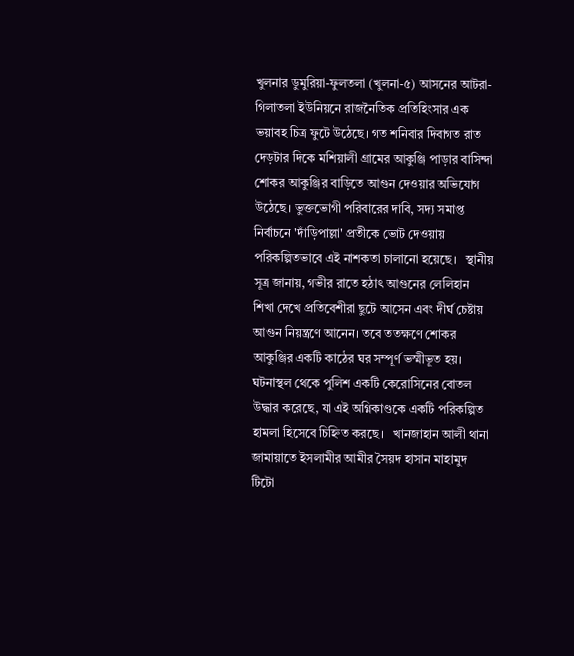খুলনার ডুমুরিয়া-ফুলতলা (খুলনা-৫) আসনের আটরা-গিলাতলা ইউনিয়নে রাজনৈতিক প্রতিহিংসার এক ভয়াবহ চিত্র ফুটে উঠেছে। গত শনিবার দিবাগত রাত দেড়টার দিকে মশিয়ালী গ্রামের আকুঞ্জি পাড়ার বাসিন্দা শোকর আকুঞ্জির বাড়িতে আগুন দেওয়ার অভিযোগ উঠেছে। ভুক্তভোগী পরিবারের দাবি, সদ্য সমাপ্ত নির্বাচনে 'দাঁড়িপাল্লা' প্রতীকে ভোট দেওয়ায় পরিকল্পিতভাবে এই নাশকতা চালানো হয়েছে।   স্থানীয় সূত্র জানায়, গভীর রাতে হঠাৎ আগুনের লেলিহান শিখা দেখে প্রতিবেশীরা ছুটে আসেন এবং দীর্ঘ চেষ্টায় আগুন নিয়ন্ত্রণে আনেন। তবে ততক্ষণে শোকর আকুঞ্জির একটি কাঠের ঘর সম্পূর্ণ ভস্মীভূত হয়। ঘটনাস্থল থেকে পুলিশ একটি কেরোসিনের বোতল উদ্ধার করেছে, যা এই অগ্নিকাণ্ডকে একটি পরিকল্পিত হামলা হিসেবে চিহ্নিত করছে।   খানজাহান আলী থানা জামায়াতে ইসলামীর আমীর সৈয়দ হাসান মাহামুদ টিটো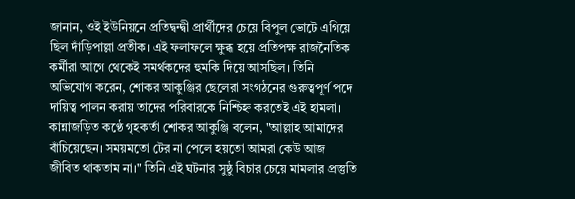জানান, ওই ইউনিয়নে প্রতিদ্বন্দ্বী প্রার্থীদের চেয়ে বিপুল ভোটে এগিয়ে ছিল দাঁড়িপাল্লা প্রতীক। এই ফলাফলে ক্ষুব্ধ হয়ে প্রতিপক্ষ রাজনৈতিক কর্মীরা আগে থেকেই সমর্থকদের হুমকি দিয়ে আসছিল। তিনি অভিযোগ করেন, শোকর আকুঞ্জির ছেলেরা সংগঠনের গুরুত্বপূর্ণ পদে দায়িত্ব পালন করায় তাদের পরিবারকে নিশ্চিহ্ন করতেই এই হামলা।   কান্নাজড়িত কণ্ঠে গৃহকর্তা শোকর আকুঞ্জি বলেন, "আল্লাহ আমাদের বাঁচিয়েছেন। সময়মতো টের না পেলে হয়তো আমরা কেউ আজ জীবিত থাকতাম না।" তিনি এই ঘটনার সুষ্ঠু বিচার চেয়ে মামলার প্রস্তুতি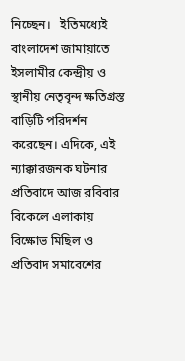নিচ্ছেন।   ইতিমধ্যেই বাংলাদেশ জামায়াতে ইসলামীর কেন্দ্রীয় ও স্থানীয় নেতৃবৃন্দ ক্ষতিগ্রস্ত বাড়িটি পরিদর্শন করেছেন। এদিকে, এই ন্যাক্কারজনক ঘটনার প্রতিবাদে আজ রবিবার বিকেলে এলাকায় বিক্ষোভ মিছিল ও প্রতিবাদ সমাবেশের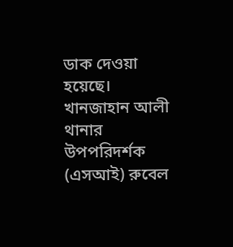ডাক দেওয়া হয়েছে। খানজাহান আলী থানার উপপরিদর্শক (এসআই) রুবেল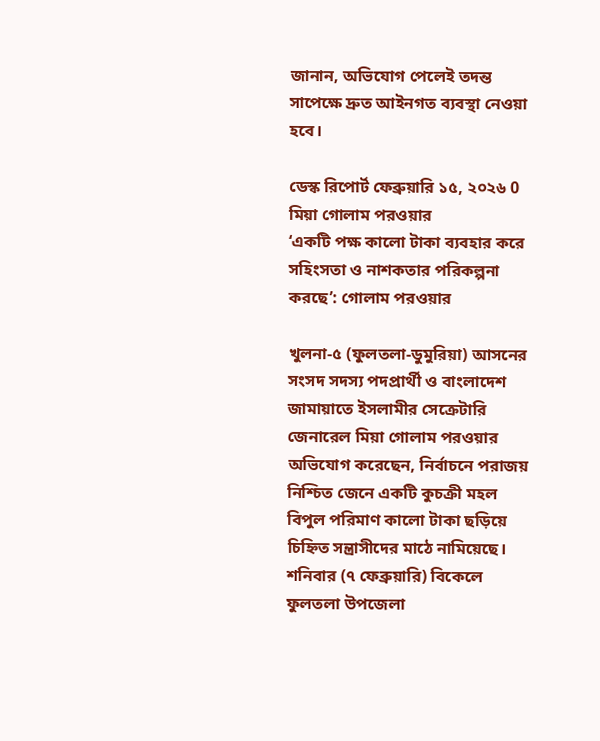জানান, অভিযোগ পেলেই তদন্ত সাপেক্ষে দ্রুত আইনগত ব্যবস্থা নেওয়া হবে।

ডেস্ক রিপোর্ট ফেব্রুয়ারি ১৫, ২০২৬ 0
মিয়া গোলাম পরওয়ার
‘একটি পক্ষ কালো টাকা ব্যবহার করে সহিংসতা ও নাশকতার পরিকল্পনা করছে’: গোলাম পরওয়ার

খুলনা-৫ (ফুলতলা-ডুমুরিয়া) আসনের সংসদ সদস্য পদপ্রার্থী ও বাংলাদেশ জামায়াতে ইসলামীর সেক্রেটারি জেনারেল মিয়া গোলাম পরওয়ার অভিযোগ করেছেন, নির্বাচনে পরাজয় নিশ্চিত জেনে একটি কুচক্রী মহল বিপুল পরিমাণ কালো টাকা ছড়িয়ে চিহ্নিত সন্ত্রাসীদের মাঠে নামিয়েছে। শনিবার (৭ ফেব্রুয়ারি) বিকেলে ফুলতলা উপজেলা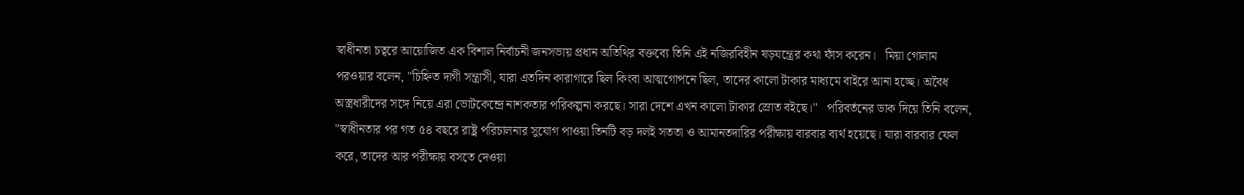স্বাধীনতা চত্বরে আয়োজিত এক বিশাল নির্বাচনী জনসভায় প্রধান অতিথির বক্তব্যে তিনি এই নজিরবিহীন ষড়যন্ত্রের কথা ফাঁস করেন।   মিয়া গোলাম পরওয়ার বলেন, "চিহ্নিত দাগী সন্ত্রাসী, যারা এতদিন কারাগারে ছিল কিংবা আত্মগোপনে ছিল, তাদের কালো টাকার মাধ্যমে বাইরে আনা হচ্ছে। অবৈধ অস্ত্রধারীদের সঙ্গে নিয়ে এরা ভোটকেন্দ্রে নাশকতার পরিকল্পনা করছে। সারা দেশে এখন কালো টাকার স্রোত বইছে।"   পরিবর্তনের ডাক দিয়ে তিনি বলেন, "স্বাধীনতার পর গত ৫৪ বছরে রাষ্ট্র পরিচালনার সুযোগ পাওয়া তিনটি বড় দলই সততা ও আমানতদারির পরীক্ষায় বারবার ব্যর্থ হয়েছে। যারা বারবার ফেল করে, তাদের আর পরীক্ষায় বসতে দেওয়া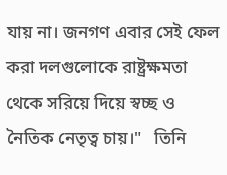যায় না। জনগণ এবার সেই ফেল করা দলগুলোকে রাষ্ট্রক্ষমতা থেকে সরিয়ে দিয়ে স্বচ্ছ ও নৈতিক নেতৃত্ব চায়।"   তিনি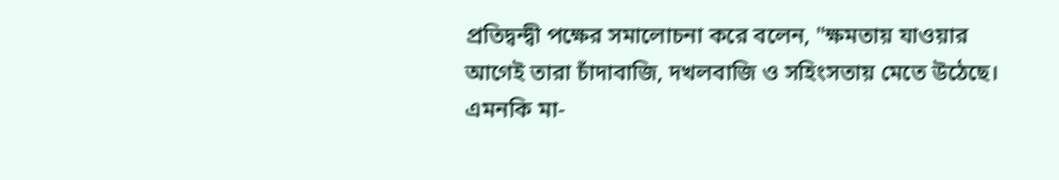প্রতিদ্বন্দ্বী পক্ষের সমালোচনা করে বলেন, "ক্ষমতায় যাওয়ার আগেই তারা চাঁদাবাজি, দখলবাজি ও সহিংসতায় মেতে উঠেছে। এমনকি মা-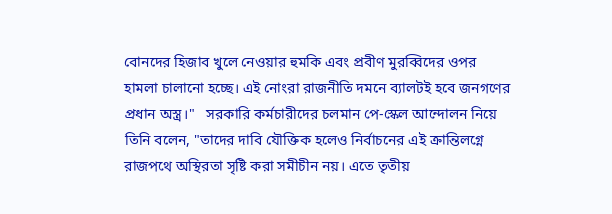বোনদের হিজাব খুলে নেওয়ার হুমকি এবং প্রবীণ মুরব্বিদের ওপর হামলা চালানো হচ্ছে। এই নোংরা রাজনীতি দমনে ব্যালটই হবে জনগণের প্রধান অস্ত্র।"   সরকারি কর্মচারীদের চলমান পে-স্কেল আন্দোলন নিয়ে তিনি বলেন, "তাদের দাবি যৌক্তিক হলেও নির্বাচনের এই ক্রান্তিলগ্নে রাজপথে অস্থিরতা সৃষ্টি করা সমীচীন নয়। এতে তৃতীয়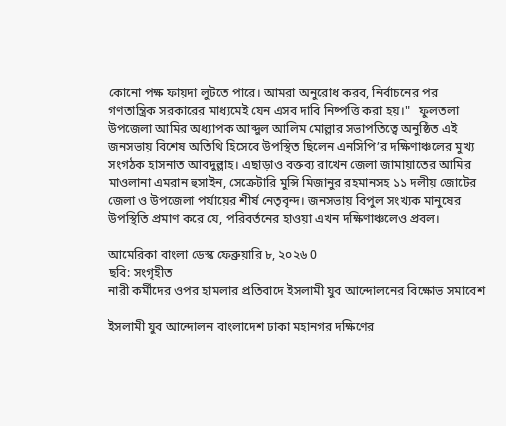কোনো পক্ষ ফায়দা লুটতে পারে। আমরা অনুরোধ করব, নির্বাচনের পর গণতান্ত্রিক সরকারের মাধ্যমেই যেন এসব দাবি নিষ্পত্তি করা হয়।"   ফুলতলা উপজেলা আমির অধ্যাপক আব্দুল আলিম মোল্লার সভাপতিত্বে অনুষ্ঠিত এই জনসভায় বিশেষ অতিথি হিসেবে উপস্থিত ছিলেন এনসিপি’র দক্ষিণাঞ্চলের মুখ্য সংগঠক হাসনাত আবদুল্লাহ। এছাড়াও বক্তব্য রাখেন জেলা জামায়াতের আমির মাওলানা এমরান হুসাইন, সেক্রেটারি মুন্সি মিজানুর রহমানসহ ১১ দলীয় জোটের জেলা ও উপজেলা পর্যায়ের শীর্ষ নেতৃবৃন্দ। জনসভায় বিপুল সংখ্যক মানুষের উপস্থিতি প্রমাণ করে যে, পরিবর্তনের হাওয়া এখন দক্ষিণাঞ্চলেও প্রবল।

আমেরিকা বাংলা ডেস্ক ফেব্রুয়ারি ৮, ২০২৬ 0
ছবি: সংগৃহীত
নারী কর্মীদের ওপর হামলার প্রতিবাদে ইসলামী যুব আন্দোলনের বিক্ষোভ সমাবেশ

ইসলামী যুব আন্দোলন বাংলাদেশ ঢাকা মহানগর দক্ষিণের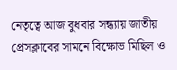নেতৃত্বে আজ বুধবার সন্ধ্যায় জাতীয় প্রেসক্লাবের সামনে বিক্ষোভ মিছিল ও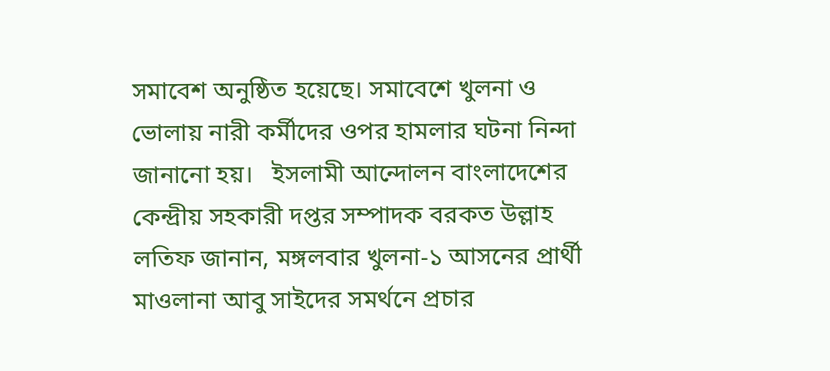সমাবেশ অনুষ্ঠিত হয়েছে। সমাবেশে খুলনা ও ভোলায় নারী কর্মীদের ওপর হামলার ঘটনা নিন্দা জানানো হয়।   ইসলামী আন্দোলন বাংলাদেশের কেন্দ্রীয় সহকারী দপ্তর সম্পাদক বরকত উল্লাহ লতিফ জানান, মঙ্গলবার খুলনা-১ আসনের প্রার্থী মাওলানা আবু সাইদের সমর্থনে প্রচার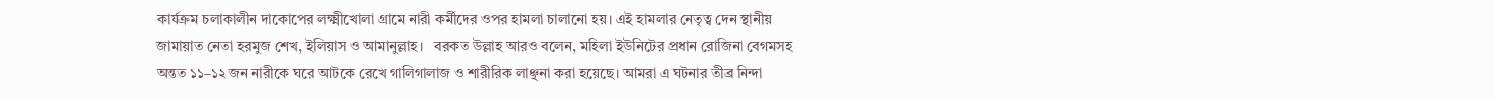কার্যক্রম চলাকালীন দাকোপের লক্ষ্মীখোলা গ্রামে নারী কর্মীদের ওপর হামলা চালানো হয়। এই হামলার নেতৃত্ব দেন স্থানীয় জামায়াত নেতা হরমুজ শেখ, ইলিয়াস ও আমানুল্লাহ।   বরকত উল্লাহ আরও বলেন, মহিলা ইউনিটের প্রধান রোজিনা বেগমসহ অন্তত ১১–১২ জন নারীকে ঘরে আটকে রেখে গালিগালাজ ও শারীরিক লাঞ্ছনা করা হয়েছে। আমরা এ ঘটনার তীব্র নিন্দা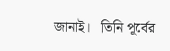জানাই।   তিনি পূর্বের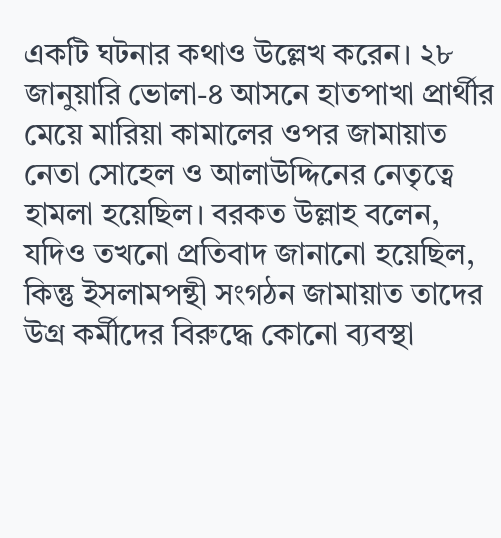একটি ঘটনার কথাও উল্লেখ করেন। ২৮ জানুয়ারি ভোলা-৪ আসনে হাতপাখা প্রার্থীর মেয়ে মারিয়া কামালের ওপর জামায়াত নেতা সোহেল ও আলাউদ্দিনের নেতৃত্বে হামলা হয়েছিল। বরকত উল্লাহ বলেন, যদিও তখনো প্রতিবাদ জানানো হয়েছিল, কিন্তু ইসলামপন্থী সংগঠন জামায়াত তাদের উগ্র কর্মীদের বিরুদ্ধে কোনো ব্যবস্থা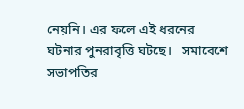নেয়নি। এর ফলে এই ধরনের ঘটনার পুনরাবৃত্তি ঘটছে।   সমাবেশে সভাপতির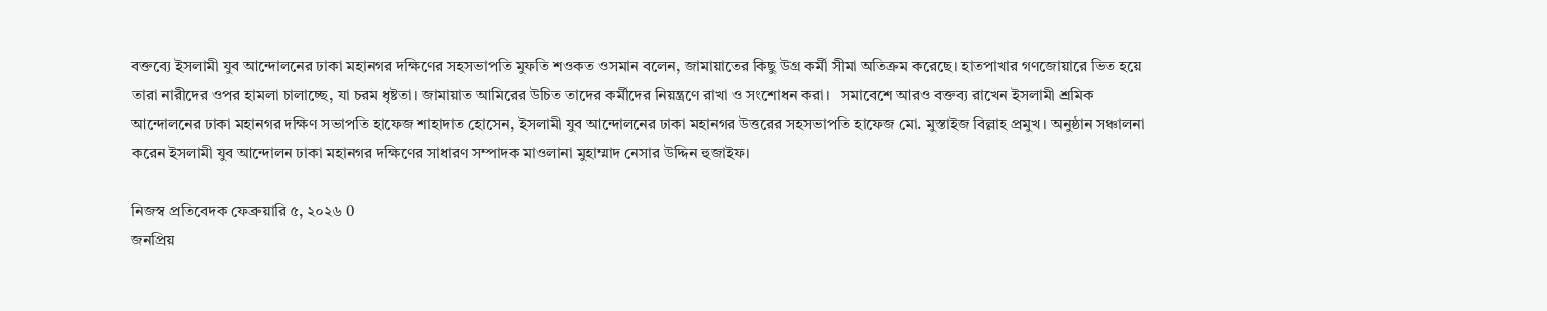বক্তব্যে ইসলামী যুব আন্দোলনের ঢাকা মহানগর দক্ষিণের সহসভাপতি মুফতি শওকত ওসমান বলেন, জামায়াতের কিছু উগ্র কর্মী সীমা অতিক্রম করেছে। হাতপাখার গণজোয়ারে ভিত হয়ে তারা নারীদের ওপর হামলা চালাচ্ছে, যা চরম ধৃষ্টতা। জামায়াত আমিরের উচিত তাদের কর্মীদের নিয়ন্ত্রণে রাখা ও সংশোধন করা।   সমাবেশে আরও বক্তব্য রাখেন ইসলামী শ্রমিক আন্দোলনের ঢাকা মহানগর দক্ষিণ সভাপতি হাফেজ শাহাদাত হোসেন, ইসলামী যুব আন্দোলনের ঢাকা মহানগর উত্তরের সহসভাপতি হাফেজ মো. মুস্তাইজ বিল্লাহ প্রমুখ। অনুষ্ঠান সঞ্চালনা করেন ইসলামী যুব আন্দোলন ঢাকা মহানগর দক্ষিণের সাধারণ সম্পাদক মাওলানা মুহাম্মাদ নেসার উদ্দিন হুজাইফ।

নিজস্ব প্রতিবেদক ফেব্রুয়ারি ৫, ২০২৬ 0
জনপ্রিয়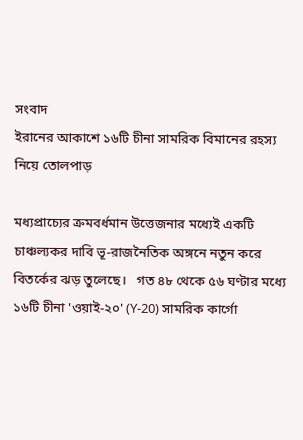সংবাদ
ইরানের আকাশে ১৬টি চীনা সামরিক বিমানের রহস্য নিয়ে তোলপাড়

মধ্যপ্রাচ্যের ক্রমবর্ধমান উত্তেজনার মধ্যেই একটি চাঞ্চল্যকর দাবি ভূ-রাজনৈতিক অঙ্গনে নতুন করে বিতর্কের ঝড় তুলেছে।   গত ৪৮ থেকে ৫৬ ঘণ্টার মধ্যে ১৬টি চীনা 'ওয়াই-২০' (Y-20) সামরিক কার্গো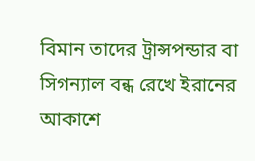বিমান তাদের ট্রান্সপন্ডার বা সিগন্যাল বন্ধ রেখে ইরানের আকাশে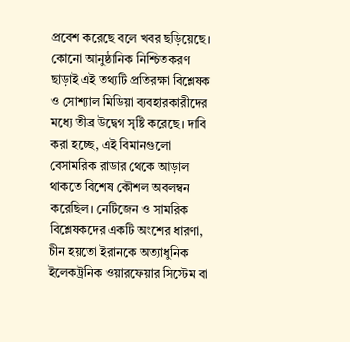প্রবেশ করেছে বলে খবর ছড়িয়েছে। কোনো আনুষ্ঠানিক নিশ্চিতকরণ ছাড়াই এই তথ্যটি প্রতিরক্ষা বিশ্লেষক ও সোশ্যাল মিডিয়া ব্যবহারকারীদের মধ্যে তীব্র উদ্বেগ সৃষ্টি করেছে। দাবি করা হচ্ছে, এই বিমানগুলো বেসামরিক রাডার থেকে আড়াল থাকতে বিশেষ কৌশল অবলম্বন করেছিল। নেটিজেন ও সামরিক বিশ্লেষকদের একটি অংশের ধারণা, চীন হয়তো ইরানকে অত্যাধুনিক ইলেকট্রনিক ওয়ারফেয়ার সিস্টেম বা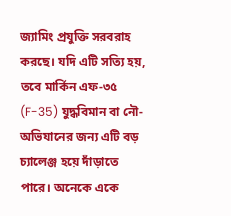জ্যামিং প্রযুক্তি সরবরাহ করছে। যদি এটি সত্যি হয়, তবে মার্কিন এফ-৩৫ (F-35) যুদ্ধবিমান বা নৌ-অভিযানের জন্য এটি বড় চ্যালেঞ্জ হয়ে দাঁড়াতে পারে। অনেকে একে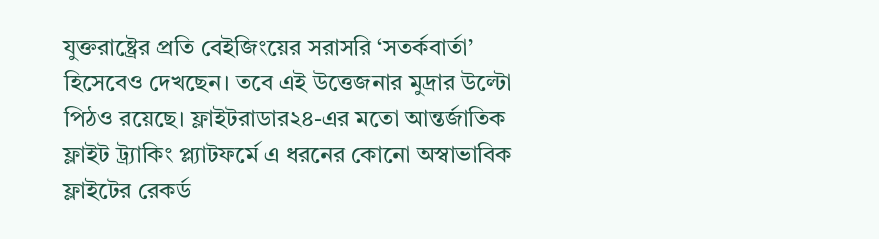যুক্তরাষ্ট্রের প্রতি বেইজিংয়ের সরাসরি ‘সতর্কবার্তা’ হিসেবেও দেখছেন। তবে এই উত্তেজনার মুদ্রার উল্টো পিঠও রয়েছে। ফ্লাইটরাডার২৪-এর মতো আন্তর্জাতিক ফ্লাইট ট্র্যাকিং প্ল্যাটফর্মে এ ধরনের কোনো অস্বাভাবিক ফ্লাইটের রেকর্ড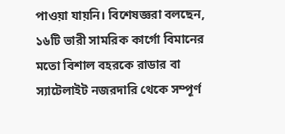পাওয়া যায়নি। বিশেষজ্ঞরা বলছেন, ১৬টি ভারী সামরিক কার্গো বিমানের মতো বিশাল বহরকে রাডার বা স্যাটেলাইট নজরদারি থেকে সম্পূর্ণ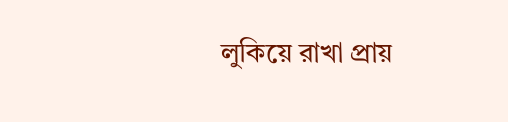লুকিয়ে রাখা প্রায়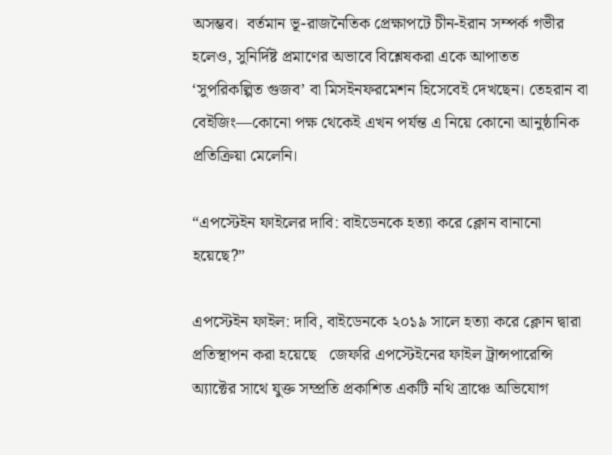অসম্ভব।  বর্তমান ভূ-রাজনৈতিক প্রেক্ষাপটে চীন-ইরান সম্পর্ক গভীর হলেও, সুনির্দিষ্ট প্রমাণের অভাবে বিশ্লেষকরা একে আপাতত ‘সুপরিকল্পিত গুজব’ বা মিসইনফরমেশন হিসেবেই দেখছেন। তেহরান বা বেইজিং—কোনো পক্ষ থেকেই এখন পর্যন্ত এ নিয়ে কোনো আনুষ্ঠানিক প্রতিক্রিয়া মেলেনি।

“এপস্টেইন ফাইলের দাবি: বাইডেনকে হত্যা করে ক্লোন বানানো হয়েছে?”

এপস্টেইন ফাইল: দাবি, বাইডেনকে ২০১৯ সালে হত্যা করে ক্লোন দ্বারা প্রতিস্থাপন করা হয়েছে   জেফরি এপস্টেইনের ফাইল ট্রান্সপারেন্সি অ্যাক্টের সাথে যুক্ত সম্প্রতি প্রকাশিত একটি নথি ত্রাঞ্চে অভিযোগ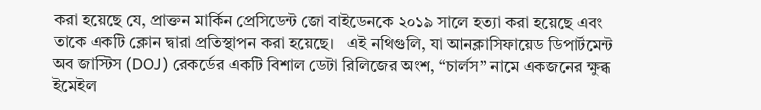করা হয়েছে যে, প্রাক্তন মার্কিন প্রেসিডেন্ট জো বাইডেনকে ২০১৯ সালে হত্যা করা হয়েছে এবং তাকে একটি ক্লোন দ্বারা প্রতিস্থাপন করা হয়েছে।   এই নথিগুলি, যা আনক্লাসিফায়েড ডিপার্টমেন্ট অব জাস্টিস (DOJ) রেকর্ডের একটি বিশাল ডেটা রিলিজের অংশ, “চার্লস” নামে একজনের ক্ষুব্ধ ইমেইল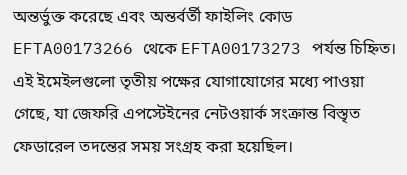অন্তর্ভুক্ত করেছে এবং অন্তর্বর্তী ফাইলিং কোড EFTA00173266 থেকে EFTA00173273 পর্যন্ত চিহ্নিত। এই ইমেইলগুলো তৃতীয় পক্ষের যোগাযোগের মধ্যে পাওয়া গেছে, যা জেফরি এপস্টেইনের নেটওয়ার্ক সংক্রান্ত বিস্তৃত ফেডারেল তদন্তের সময় সংগ্রহ করা হয়েছিল।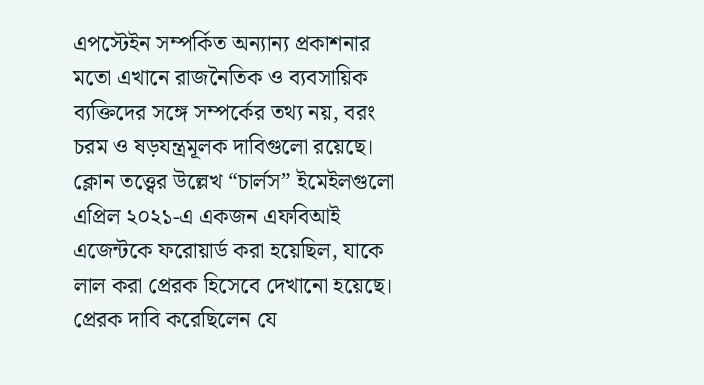এপস্টেইন সম্পর্কিত অন্যান্য প্রকাশনার মতো এখানে রাজনৈতিক ও ব্যবসায়িক ব্যক্তিদের সঙ্গে সম্পর্কের তথ্য নয়, বরং চরম ও ষড়যন্ত্রমূলক দাবিগুলো রয়েছে। ক্লোন তত্ত্বের উল্লেখ “চার্লস” ইমেইলগুলো এপ্রিল ২০২১-এ একজন এফবিআই এজেন্টকে ফরোয়ার্ড করা হয়েছিল, যাকে লাল করা প্রেরক হিসেবে দেখানো হয়েছে। প্রেরক দাবি করেছিলেন যে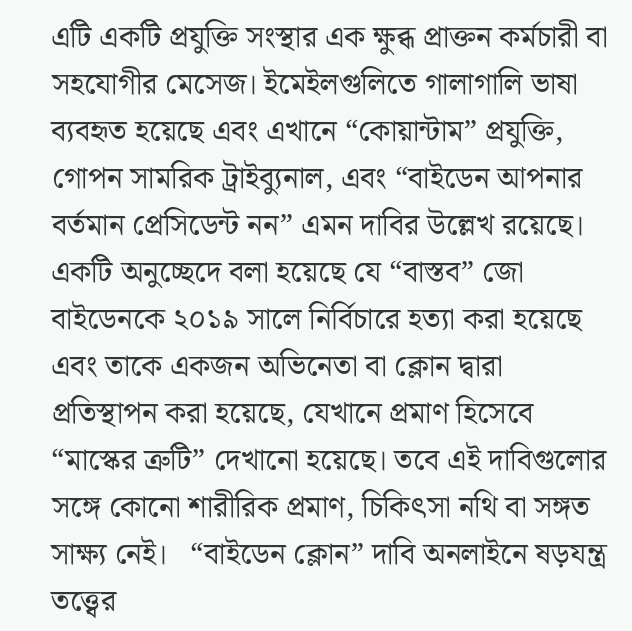এটি একটি প্রযুক্তি সংস্থার এক ক্ষুব্ধ প্রাক্তন কর্মচারী বা সহযোগীর মেসেজ। ইমেইলগুলিতে গালাগালি ভাষা ব্যবহৃত হয়েছে এবং এখানে “কোয়ান্টাম” প্রযুক্তি, গোপন সামরিক ট্রাইব্যুনাল, এবং “বাইডেন আপনার বর্তমান প্রেসিডেন্ট নন” এমন দাবির উল্লেখ রয়েছে।   একটি অনুচ্ছেদে বলা হয়েছে যে “বাস্তব” জো বাইডেনকে ২০১৯ সালে নির্বিচারে হত্যা করা হয়েছে এবং তাকে একজন অভিনেতা বা ক্লোন দ্বারা প্রতিস্থাপন করা হয়েছে, যেখানে প্রমাণ হিসেবে “মাস্কের ত্রুটি” দেখানো হয়েছে। তবে এই দাবিগুলোর সঙ্গে কোনো শারীরিক প্রমাণ, চিকিৎসা নথি বা সঙ্গত সাক্ষ্য নেই।   “বাইডেন ক্লোন” দাবি অনলাইনে ষড়যন্ত্র তত্ত্বের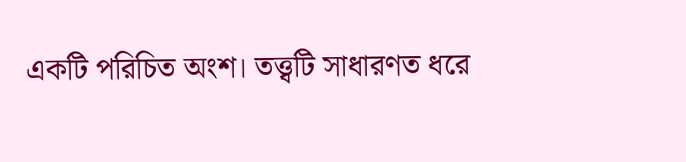একটি পরিচিত অংশ। তত্ত্বটি সাধারণত ধরে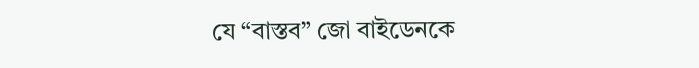যে “বাস্তব” জো বাইডেনকে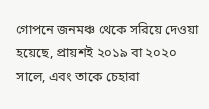গোপনে জনমঞ্চ থেকে সরিয়ে দেওয়া হয়েছে, প্রায়শই ২০১৯ বা ২০২০ সালে, এবং তাকে চেহারা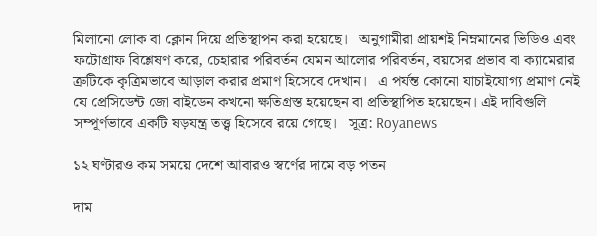মিলানো লোক বা ক্লোন দিয়ে প্রতিস্থাপন করা হয়েছে।   অনুগামীরা প্রায়শই নিম্নমানের ভিডিও এবং ফটোগ্রাফ বিশ্লেষণ করে, চেহারার পরিবর্তন যেমন আলোর পরিবর্তন, বয়সের প্রভাব বা ক্যামেরার ত্রুটিকে কৃত্রিমভাবে আড়াল করার প্রমাণ হিসেবে দেখান।   এ পর্যন্ত কোনো যাচাইযোগ্য প্রমাণ নেই যে প্রেসিডেন্ট জো বাইডেন কখনো ক্ষতিগ্রস্ত হয়েছেন বা প্রতিস্থাপিত হয়েছেন। এই দাবিগুলি সম্পূর্ণভাবে একটি ষড়যন্ত্র তত্ত্ব হিসেবে রয়ে গেছে।   সূত্র: Royanews

১২ ঘণ্টারও কম সময়ে দেশে আবারও স্বর্ণের দামে বড় পতন

দাম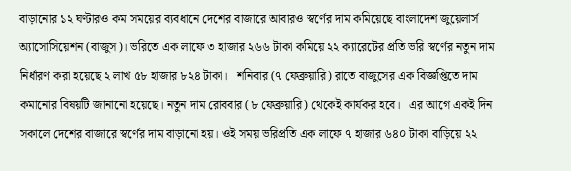বাড়ানোর ১২ ঘণ্টারও কম সময়ের ব্যবধানে দেশের বাজারে আবারও স্বর্ণের দাম কমিয়েছে বাংলাদেশ জুয়েলার্স অ্যাসোসিয়েশন (বাজুস)। ভরিতে এক লাফে ৩ হাজার ২৬৬ টাকা কমিয়ে ২২ ক্যারেটের প্রতি ভরি স্বর্ণের নতুন দাম নির্ধারণ করা হয়েছে ২ লাখ ৫৮ হাজার ৮২৪ টাকা।   শনিবার (৭ ফেব্রুয়ারি) রাতে বাজুসের এক বিজ্ঞপ্তিতে দাম কমানোর বিষয়টি জানানো হয়েছে। নতুন দাম রোববার (৮ ফেব্রুয়ারি) থেকেই কার্যকর হবে।   এর আগে একই দিন সকালে দেশের বাজারে স্বর্ণের দাম বাড়ানো হয়। ওই সময় ভরিপ্রতি এক লাফে ৭ হাজার ৬৪০ টাকা বাড়িয়ে ২২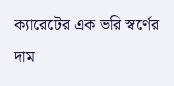ক্যারেটের এক ভরি স্বর্ণের দাম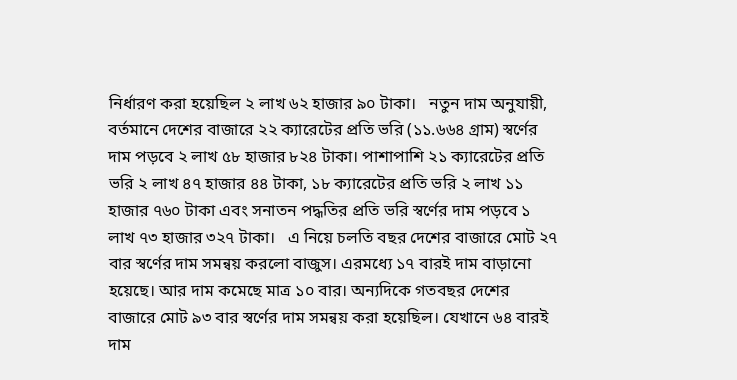নির্ধারণ করা হয়েছিল ২ লাখ ৬২ হাজার ৯০ টাকা।   নতুন দাম অনুযায়ী, বর্তমানে দেশের বাজারে ২২ ক্যারেটের প্রতি ভরি (১১.৬৬৪ গ্রাম) স্বর্ণের দাম পড়বে ২ লাখ ৫৮ হাজার ৮২৪ টাকা। পাশাপাশি ২১ ক্যারেটের প্রতি ভরি ২ লাখ ৪৭ হাজার ৪৪ টাকা, ১৮ ক্যারেটের প্রতি ভরি ২ লাখ ১১ হাজার ৭৬০ টাকা এবং সনাতন পদ্ধতির প্রতি ভরি স্বর্ণের দাম পড়বে ১ লাখ ৭৩ হাজার ৩২৭ টাকা।   এ নিয়ে চলতি বছর দেশের বাজারে মোট ২৭ বার স্বর্ণের দাম সমন্বয় করলো বাজুস। এরমধ্যে ১৭ বারই দাম বাড়ানো হয়েছে। আর দাম কমেছে মাত্র ১০ বার। অন্যদিকে গতবছর দেশের বাজারে মোট ৯৩ বার স্বর্ণের দাম সমন্বয় করা হয়েছিল। যেখানে ৬৪ বারই দাম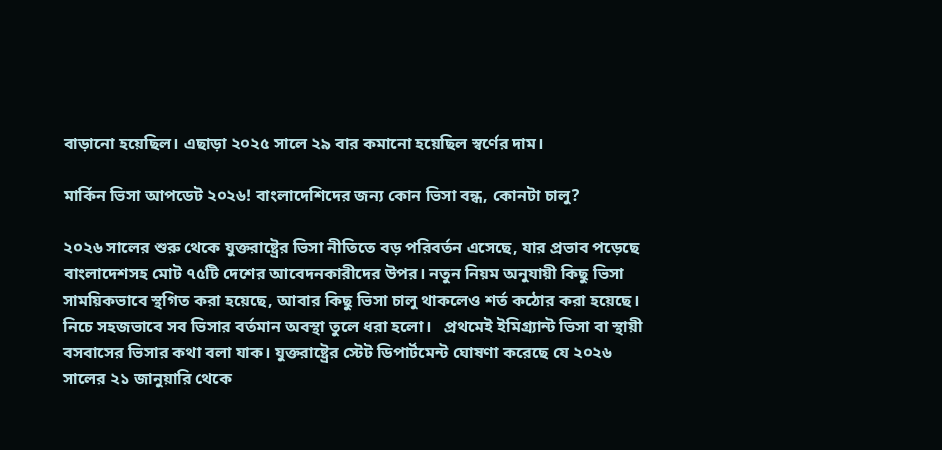বাড়ানো হয়েছিল। এছাড়া ২০২৫ সালে ২৯ বার কমানো হয়েছিল স্বর্ণের দাম।

মার্কিন ভিসা আপডেট ২০২৬! বাংলাদেশিদের জন্য কোন ভিসা বন্ধ, কোনটা চালু?

২০২৬ সালের শুরু থেকে যুক্তরাষ্ট্রের ভিসা নীতিতে বড় পরিবর্তন এসেছে, যার প্রভাব পড়েছে বাংলাদেশসহ মোট ৭৫টি দেশের আবেদনকারীদের উপর। নতুন নিয়ম অনুযায়ী কিছু ভিসা সাময়িকভাবে স্থগিত করা হয়েছে, আবার কিছু ভিসা চালু থাকলেও শর্ত কঠোর করা হয়েছে। নিচে সহজভাবে সব ভিসার বর্তমান অবস্থা তুলে ধরা হলো।   প্রথমেই ইমিগ্র্যান্ট ভিসা বা স্থায়ী বসবাসের ভিসার কথা বলা যাক। যুক্তরাষ্ট্রের স্টেট ডিপার্টমেন্ট ঘোষণা করেছে যে ২০২৬ সালের ২১ জানুয়ারি থেকে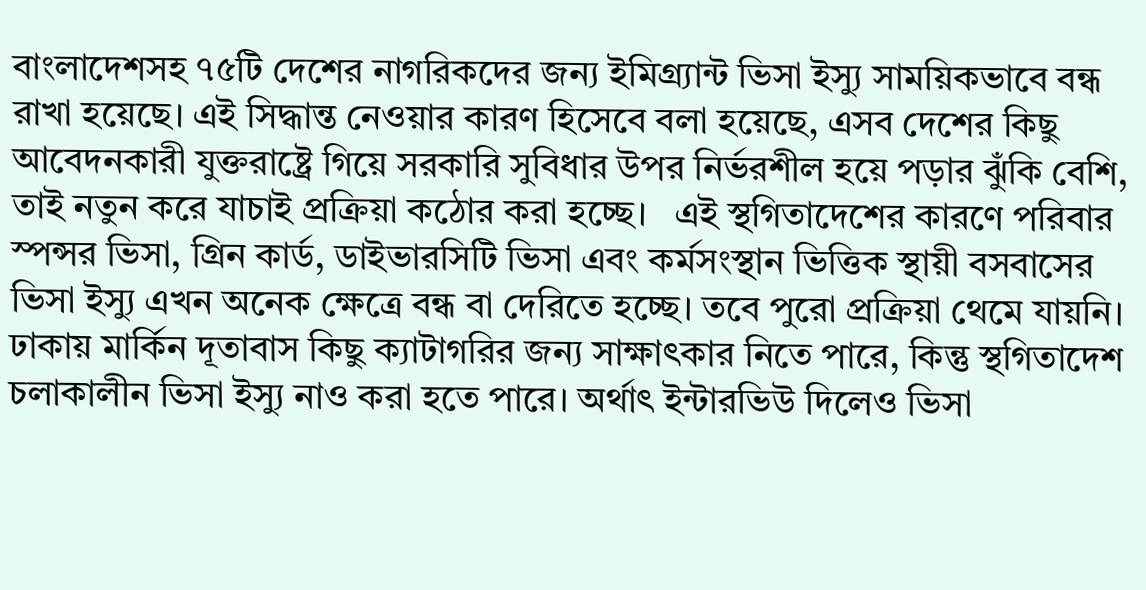বাংলাদেশসহ ৭৫টি দেশের নাগরিকদের জন্য ইমিগ্র্যান্ট ভিসা ইস্যু সাময়িকভাবে বন্ধ রাখা হয়েছে। এই সিদ্ধান্ত নেওয়ার কারণ হিসেবে বলা হয়েছে, এসব দেশের কিছু আবেদনকারী যুক্তরাষ্ট্রে গিয়ে সরকারি সুবিধার উপর নির্ভরশীল হয়ে পড়ার ঝুঁকি বেশি, তাই নতুন করে যাচাই প্রক্রিয়া কঠোর করা হচ্ছে।   এই স্থগিতাদেশের কারণে পরিবার স্পন্সর ভিসা, গ্রিন কার্ড, ডাইভারসিটি ভিসা এবং কর্মসংস্থান ভিত্তিক স্থায়ী বসবাসের ভিসা ইস্যু এখন অনেক ক্ষেত্রে বন্ধ বা দেরিতে হচ্ছে। তবে পুরো প্রক্রিয়া থেমে যায়নি। ঢাকায় মার্কিন দূতাবাস কিছু ক্যাটাগরির জন্য সাক্ষাৎকার নিতে পারে, কিন্তু স্থগিতাদেশ চলাকালীন ভিসা ইস্যু নাও করা হতে পারে। অর্থাৎ ইন্টারভিউ দিলেও ভিসা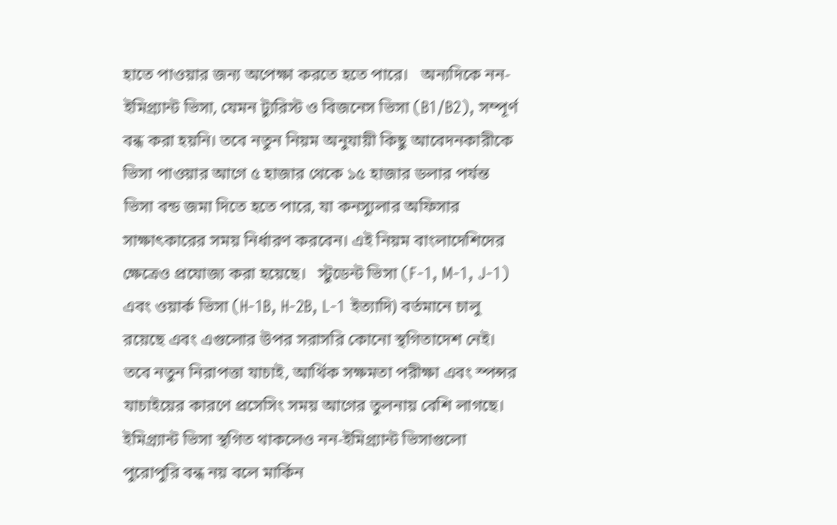হাতে পাওয়ার জন্য অপেক্ষা করতে হতে পারে।   অন্যদিকে নন-ইমিগ্র্যান্ট ভিসা, যেমন ট্যুরিস্ট ও বিজনেস ভিসা (B1/B2), সম্পূর্ণ বন্ধ করা হয়নি। তবে নতুন নিয়ম অনুযায়ী কিছু আবেদনকারীকে ভিসা পাওয়ার আগে ৫ হাজার থেকে ১৫ হাজার ডলার পর্যন্ত ভিসা বন্ড জমা দিতে হতে পারে, যা কনস্যুলার অফিসার সাক্ষাৎকারের সময় নির্ধারণ করবেন। এই নিয়ম বাংলাদেশিদের ক্ষেত্রেও প্রযোজ্য করা হয়েছে।   স্টুডেন্ট ভিসা (F-1, M-1, J-1) এবং ওয়ার্ক ভিসা (H-1B, H-2B, L-1 ইত্যাদি) বর্তমানে চালু রয়েছে এবং এগুলোর উপর সরাসরি কোনো স্থগিতাদেশ নেই। তবে নতুন নিরাপত্তা যাচাই, আর্থিক সক্ষমতা পরীক্ষা এবং স্পন্সর যাচাইয়ের কারণে প্রসেসিং সময় আগের তুলনায় বেশি লাগছে। ইমিগ্র্যান্ট ভিসা স্থগিত থাকলেও নন-ইমিগ্র্যান্ট ভিসাগুলো পুরোপুরি বন্ধ নয় বলে মার্কিন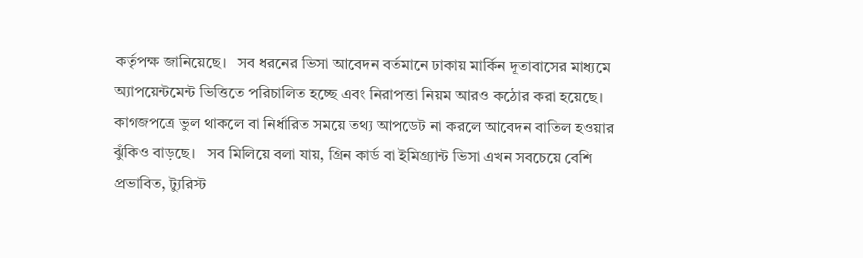কর্তৃপক্ষ জানিয়েছে।   সব ধরনের ভিসা আবেদন বর্তমানে ঢাকায় মার্কিন দূতাবাসের মাধ্যমে অ্যাপয়েন্টমেন্ট ভিত্তিতে পরিচালিত হচ্ছে এবং নিরাপত্তা নিয়ম আরও কঠোর করা হয়েছে। কাগজপত্রে ভুল থাকলে বা নির্ধারিত সময়ে তথ্য আপডেট না করলে আবেদন বাতিল হওয়ার ঝুঁকিও বাড়ছে।   সব মিলিয়ে বলা যায়, গ্রিন কার্ড বা ইমিগ্র্যান্ট ভিসা এখন সবচেয়ে বেশি প্রভাবিত, ট্যুরিস্ট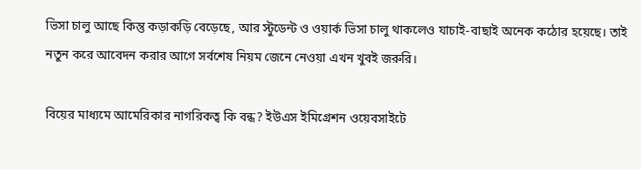ভিসা চালু আছে কিন্তু কড়াকড়ি বেড়েছে, আর স্টুডেন্ট ও ওয়ার্ক ভিসা চালু থাকলেও যাচাই-বাছাই অনেক কঠোর হয়েছে। তাই নতুন করে আবেদন করার আগে সর্বশেষ নিয়ম জেনে নেওয়া এখন খুবই জরুরি।

বিয়ের মাধ্যমে আমেরিকার নাগরিকত্ব কি বন্ধ? ইউএস ইমিগ্রেশন ওয়েবসাইটে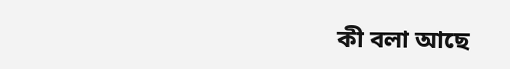কী বলা আছে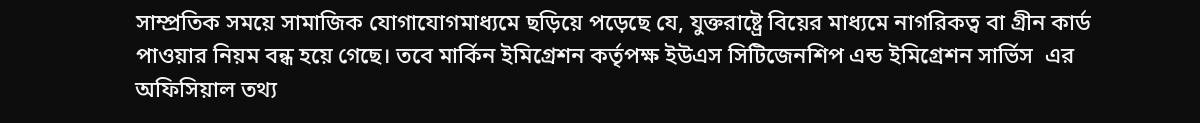সাম্প্রতিক সময়ে সামাজিক যোগাযোগমাধ্যমে ছড়িয়ে পড়েছে যে, যুক্তরাষ্ট্রে বিয়ের মাধ্যমে নাগরিকত্ব বা গ্রীন কার্ড পাওয়ার নিয়ম বন্ধ হয়ে গেছে। তবে মার্কিন ইমিগ্রেশন কর্তৃপক্ষ ইউএস সিটিজেনশিপ এন্ড ইমিগ্রেশন সার্ভিস  এর অফিসিয়াল তথ্য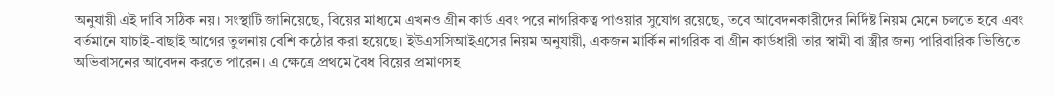অনুযায়ী এই দাবি সঠিক নয়। সংস্থাটি জানিয়েছে, বিয়ের মাধ্যমে এখনও গ্রীন কার্ড এবং পরে নাগরিকত্ব পাওয়ার সুযোগ রয়েছে, তবে আবেদনকারীদের নির্দিষ্ট নিয়ম মেনে চলতে হবে এবং বর্তমানে যাচাই-বাছাই আগের তুলনায় বেশি কঠোর করা হয়েছে। ইউএসসিআইএসের নিয়ম অনুযায়ী, একজন মার্কিন নাগরিক বা গ্রীন কার্ডধারী তার স্বামী বা স্ত্রীর জন্য পারিবারিক ভিত্তিতে অভিবাসনের আবেদন করতে পারেন। এ ক্ষেত্রে প্রথমে বৈধ বিয়ের প্রমাণসহ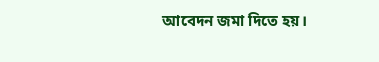আবেদন জমা দিতে হয়।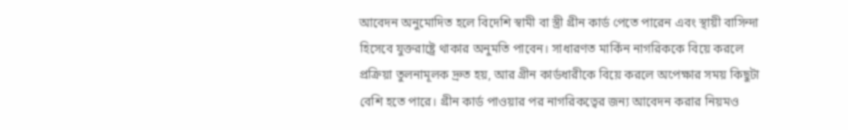আবেদন অনুমোদিত হলে বিদেশি স্বামী বা স্ত্রী গ্রীন কার্ড পেতে পারেন এবং স্থায়ী বাসিন্দা হিসেবে যুক্তরাষ্ট্রে থাকার অনুমতি পাবেন। সাধারণত মার্কিন নাগরিককে বিয়ে করলে প্রক্রিয়া তুলনামূলক দ্রুত হয়, আর গ্রীন কার্ডধারীকে বিয়ে করলে অপেক্ষার সময় কিছুটা বেশি হতে পারে। গ্রীন কার্ড পাওয়ার পর নাগরিকত্বের জন্য আবেদন করার নিয়মও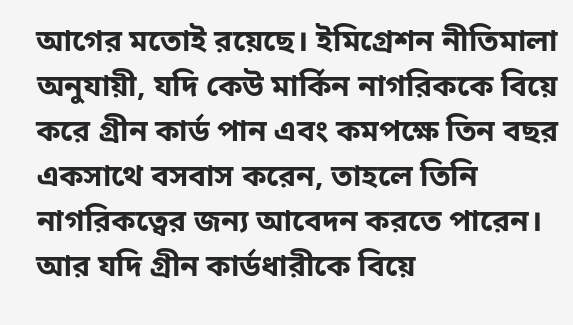আগের মতোই রয়েছে। ইমিগ্রেশন নীতিমালা অনুযায়ী, যদি কেউ মার্কিন নাগরিককে বিয়ে করে গ্রীন কার্ড পান এবং কমপক্ষে তিন বছর একসাথে বসবাস করেন, তাহলে তিনি নাগরিকত্বের জন্য আবেদন করতে পারেন। আর যদি গ্রীন কার্ডধারীকে বিয়ে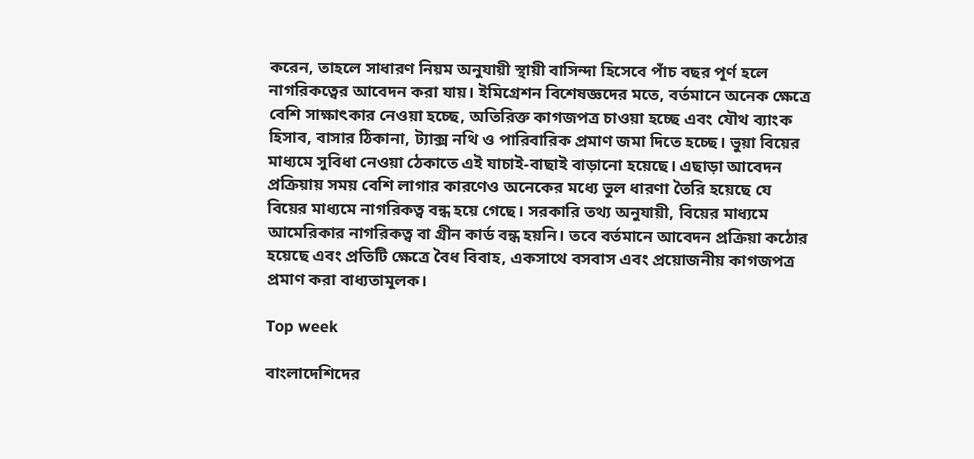করেন, তাহলে সাধারণ নিয়ম অনুযায়ী স্থায়ী বাসিন্দা হিসেবে পাঁচ বছর পূর্ণ হলে নাগরিকত্বের আবেদন করা যায়। ইমিগ্রেশন বিশেষজ্ঞদের মতে, বর্তমানে অনেক ক্ষেত্রে বেশি সাক্ষাৎকার নেওয়া হচ্ছে, অতিরিক্ত কাগজপত্র চাওয়া হচ্ছে এবং যৌথ ব্যাংক হিসাব, বাসার ঠিকানা, ট্যাক্স নথি ও পারিবারিক প্রমাণ জমা দিতে হচ্ছে। ভুয়া বিয়ের মাধ্যমে সুবিধা নেওয়া ঠেকাতে এই যাচাই-বাছাই বাড়ানো হয়েছে। এছাড়া আবেদন প্রক্রিয়ায় সময় বেশি লাগার কারণেও অনেকের মধ্যে ভুল ধারণা তৈরি হয়েছে যে বিয়ের মাধ্যমে নাগরিকত্ব বন্ধ হয়ে গেছে। সরকারি তথ্য অনুযায়ী, বিয়ের মাধ্যমে আমেরিকার নাগরিকত্ব বা গ্রীন কার্ড বন্ধ হয়নি। তবে বর্তমানে আবেদন প্রক্রিয়া কঠোর হয়েছে এবং প্রতিটি ক্ষেত্রে বৈধ বিবাহ, একসাথে বসবাস এবং প্রয়োজনীয় কাগজপত্র প্রমাণ করা বাধ্যতামূলক।

Top week

বাংলাদেশিদের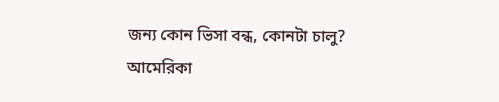জন্য কোন ভিসা বন্ধ, কোনটা চালু?
আমেরিকা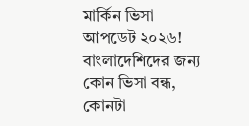মার্কিন ভিসা আপডেট ২০২৬! বাংলাদেশিদের জন্য কোন ভিসা বন্ধ, কোনটা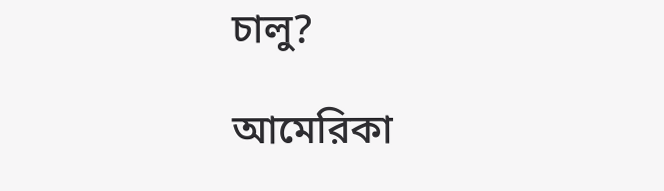চালু?

আমেরিকা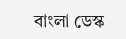বাংলা ডেস্ক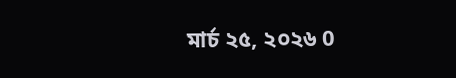মার্চ ২৫, ২০২৬ 0